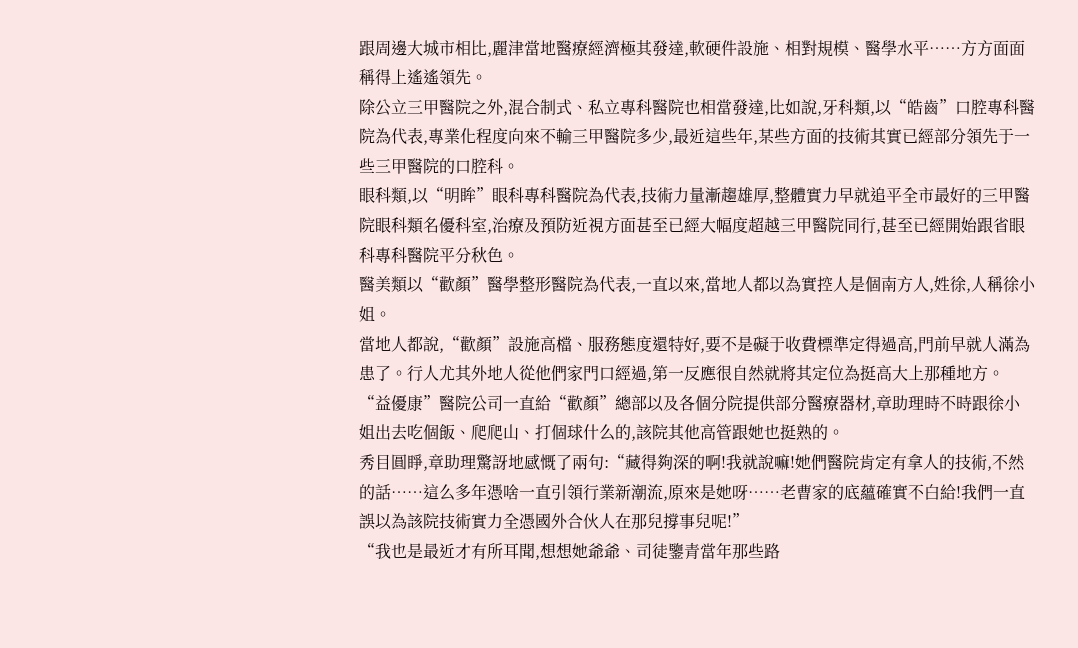跟周邊大城市相比,麗津當地醫療經濟極其發達,軟硬件設施、相對規模、醫學水平……方方面面稱得上遙遙領先。
除公立三甲醫院之外,混合制式、私立專科醫院也相當發達,比如說,牙科類,以“皓齒”口腔專科醫院為代表,專業化程度向來不輸三甲醫院多少,最近這些年,某些方面的技術其實已經部分領先于一些三甲醫院的口腔科。
眼科類,以“明眸”眼科專科醫院為代表,技術力量漸趨雄厚,整體實力早就追平全市最好的三甲醫院眼科類名優科室,治療及預防近視方面甚至已經大幅度超越三甲醫院同行,甚至已經開始跟省眼科專科醫院平分秋色。
醫美類以“歡顏”醫學整形醫院為代表,一直以來,當地人都以為實控人是個南方人,姓徐,人稱徐小姐。
當地人都說,“歡顏”設施高檔、服務態度還特好,要不是礙于收費標準定得過高,門前早就人滿為患了。行人尤其外地人從他們家門口經過,第一反應很自然就將其定位為挺高大上那種地方。
“益優康”醫院公司一直給“歡顏”總部以及各個分院提供部分醫療器材,章助理時不時跟徐小姐出去吃個飯、爬爬山、打個球什么的,該院其他高管跟她也挺熟的。
秀目圓睜,章助理驚訝地感慨了兩句:“藏得夠深的啊!我就說嘛!她們醫院肯定有拿人的技術,不然的話……這么多年憑啥一直引領行業新潮流,原來是她呀……老曹家的底蘊確實不白給!我們一直誤以為該院技術實力全憑國外合伙人在那兒撐事兒呢!”
“我也是最近才有所耳聞,想想她爺爺、司徒鑒青當年那些路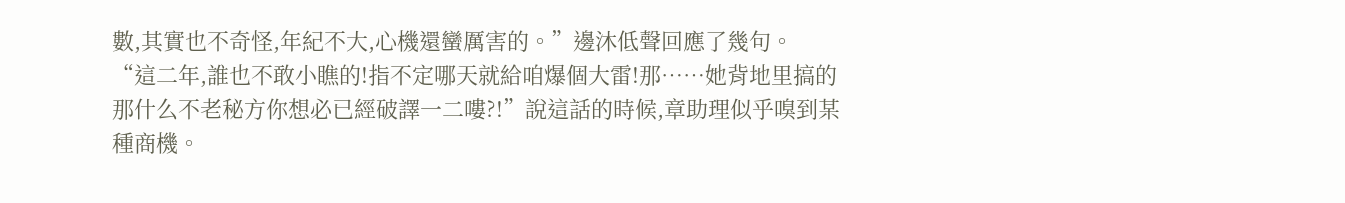數,其實也不奇怪,年紀不大,心機還蠻厲害的。”邊沐低聲回應了幾句。
“這二年,誰也不敢小瞧的!指不定哪天就給咱爆個大雷!那……她背地里搞的那什么不老秘方你想必已經破譯一二嘍?!”說這話的時候,章助理似乎嗅到某種商機。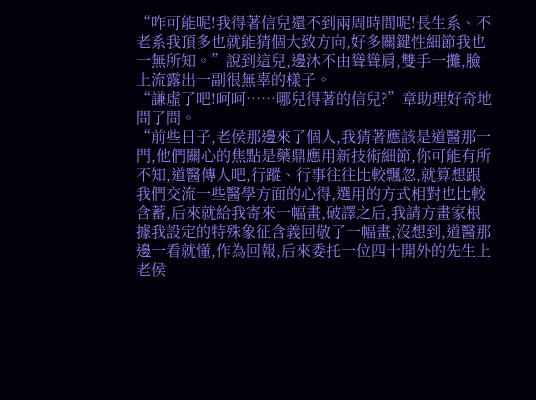“咋可能呢!我得著信兒還不到兩周時間呢!長生系、不老系我頂多也就能猜個大致方向,好多關鍵性細節我也一無所知。”說到這兒,邊沐不由聳聳肩,雙手一攤,臉上流露出一副很無辜的樣子。
“謙虛了吧!呵呵……哪兒得著的信兒?”章助理好奇地問了問。
“前些日子,老侯那邊來了個人,我猜著應該是道醫那一門,他們關心的焦點是藥鼎應用新技術細節,你可能有所不知,道醫傳人吧,行蹤、行事往往比較飄忽,就算想跟我們交流一些醫學方面的心得,選用的方式相對也比較含蓄,后來就給我寄來一幅畫,破譯之后,我請方畫家根據我設定的特殊象征含義回敬了一幅畫,沒想到,道醫那邊一看就懂,作為回報,后來委托一位四十開外的先生上老侯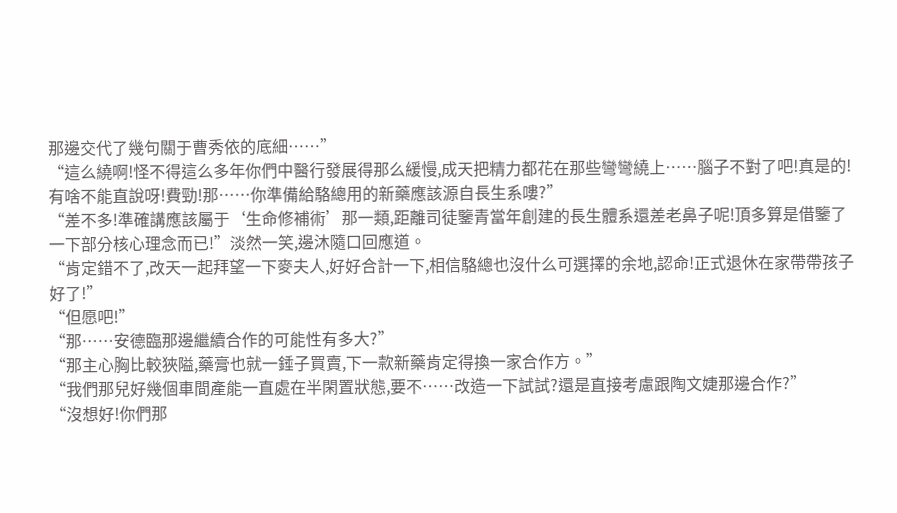那邊交代了幾句關于曹秀依的底細……”
“這么繞啊!怪不得這么多年你們中醫行發展得那么緩慢,成天把精力都花在那些彎彎繞上……腦子不對了吧!真是的!有啥不能直說呀!費勁!那……你準備給駱總用的新藥應該源自長生系嘍?”
“差不多!準確講應該屬于‘生命修補術’那一類,距離司徒鑒青當年創建的長生體系還差老鼻子呢!頂多算是借鑒了一下部分核心理念而已!”淡然一笑,邊沐隨口回應道。
“肯定錯不了,改天一起拜望一下麥夫人,好好合計一下,相信駱總也沒什么可選擇的余地,認命!正式退休在家帶帶孩子好了!”
“但愿吧!”
“那……安德臨那邊繼續合作的可能性有多大?”
“那主心胸比較狹隘,藥膏也就一錘子買賣,下一款新藥肯定得換一家合作方。”
“我們那兒好幾個車間產能一直處在半閑置狀態,要不……改造一下試試?還是直接考慮跟陶文婕那邊合作?”
“沒想好!你們那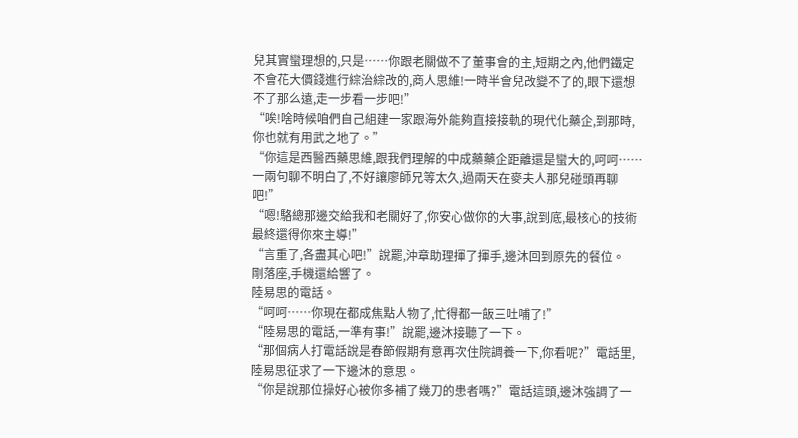兒其實蠻理想的,只是……你跟老關做不了董事會的主,短期之內,他們鐵定不會花大價錢進行綜治綜改的,商人思維!一時半會兒改變不了的,眼下還想不了那么遠,走一步看一步吧!”
“唉!啥時候咱們自己組建一家跟海外能夠直接接軌的現代化藥企,到那時,你也就有用武之地了。”
“你這是西醫西藥思維,跟我們理解的中成藥藥企距離還是蠻大的,呵呵……一兩句聊不明白了,不好讓廖師兄等太久,過兩天在麥夫人那兒碰頭再聊吧!”
“嗯!駱總那邊交給我和老關好了,你安心做你的大事,說到底,最核心的技術最終還得你來主導!”
“言重了,各盡其心吧!”說罷,沖章助理揮了揮手,邊沐回到原先的餐位。
剛落座,手機還給響了。
陸易思的電話。
“呵呵……你現在都成焦點人物了,忙得都一飯三吐哺了!”
“陸易思的電話,一準有事!”說罷,邊沐接聽了一下。
“那個病人打電話說是春節假期有意再次住院調養一下,你看呢?”電話里,陸易思征求了一下邊沐的意思。
“你是說那位操好心被你多補了幾刀的患者嗎?”電話這頭,邊沐強調了一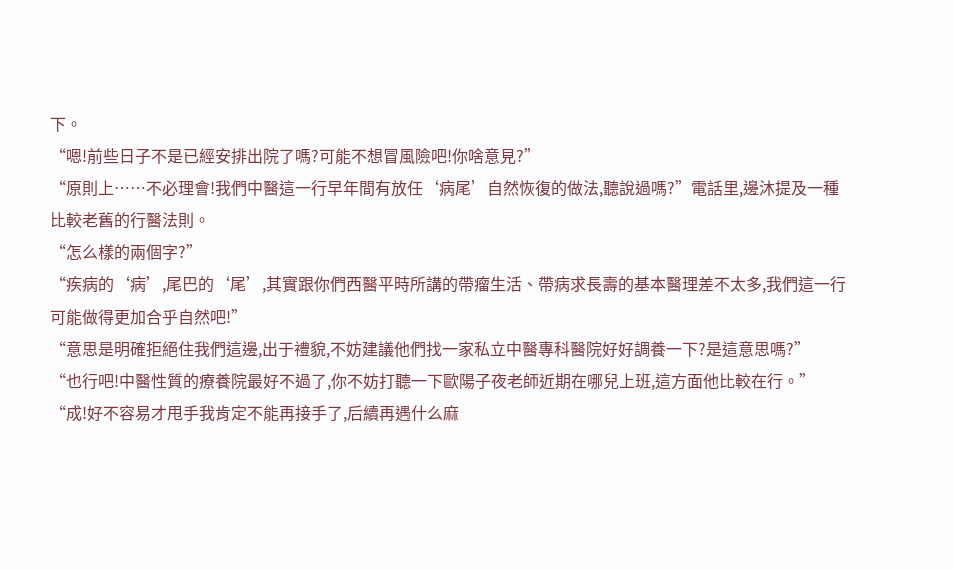下。
“嗯!前些日子不是已經安排出院了嗎?可能不想冒風險吧!你啥意見?”
“原則上……不必理會!我們中醫這一行早年間有放任‘病尾’自然恢復的做法,聽說過嗎?”電話里,邊沐提及一種比較老舊的行醫法則。
“怎么樣的兩個字?”
“疾病的‘病’,尾巴的‘尾’,其實跟你們西醫平時所講的帶瘤生活、帶病求長壽的基本醫理差不太多,我們這一行可能做得更加合乎自然吧!”
“意思是明確拒絕住我們這邊,出于禮貌,不妨建議他們找一家私立中醫專科醫院好好調養一下?是這意思嗎?”
“也行吧!中醫性質的療養院最好不過了,你不妨打聽一下歐陽子夜老師近期在哪兒上班,這方面他比較在行。”
“成!好不容易才甩手我肯定不能再接手了,后續再遇什么麻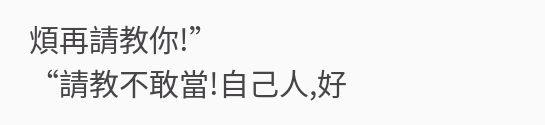煩再請教你!”
“請教不敢當!自己人,好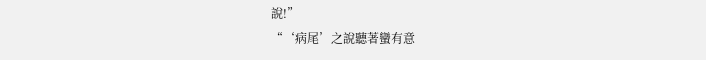說!”
“‘病尾’之說聽著蠻有意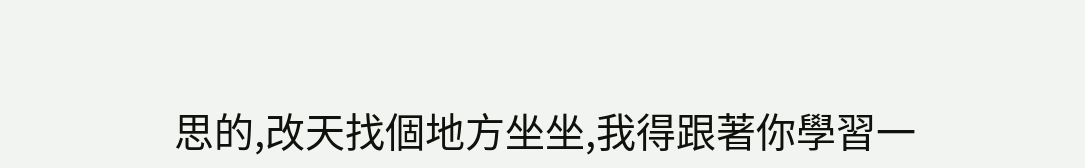思的,改天找個地方坐坐,我得跟著你學習一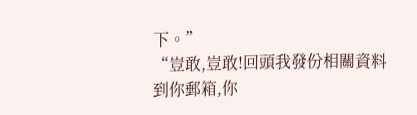下。”
“豈敢,豈敢!回頭我發份相關資料到你郵箱,你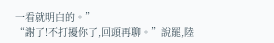一看就明白的。”
“謝了!不打擾你了,回頭再聊。”說罷,陸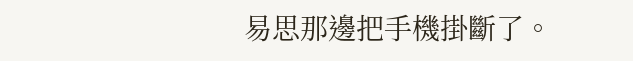易思那邊把手機掛斷了。